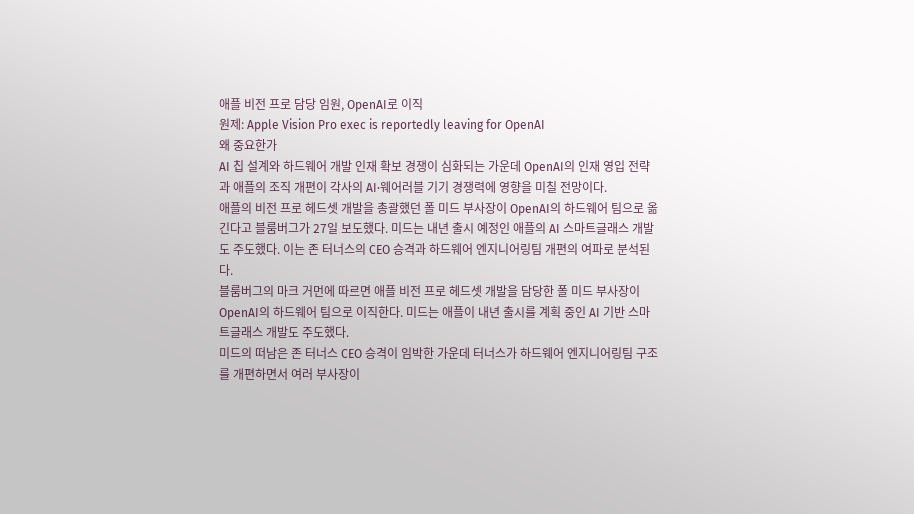애플 비전 프로 담당 임원, OpenAI로 이직
원제: Apple Vision Pro exec is reportedly leaving for OpenAI
왜 중요한가
AI 칩 설계와 하드웨어 개발 인재 확보 경쟁이 심화되는 가운데 OpenAI의 인재 영입 전략과 애플의 조직 개편이 각사의 AI·웨어러블 기기 경쟁력에 영향을 미칠 전망이다.
애플의 비전 프로 헤드셋 개발을 총괄했던 폴 미드 부사장이 OpenAI의 하드웨어 팀으로 옮긴다고 블룸버그가 27일 보도했다. 미드는 내년 출시 예정인 애플의 AI 스마트글래스 개발도 주도했다. 이는 존 터너스의 CEO 승격과 하드웨어 엔지니어링팀 개편의 여파로 분석된다.
블룸버그의 마크 거먼에 따르면 애플 비전 프로 헤드셋 개발을 담당한 폴 미드 부사장이 OpenAI의 하드웨어 팀으로 이직한다. 미드는 애플이 내년 출시를 계획 중인 AI 기반 스마트글래스 개발도 주도했다.
미드의 떠남은 존 터너스 CEO 승격이 임박한 가운데 터너스가 하드웨어 엔지니어링팀 구조를 개편하면서 여러 부사장이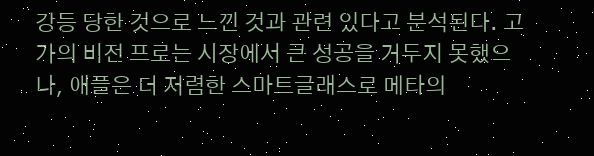강등 당한 것으로 느낀 것과 관련 있다고 분석된다. 고가의 비전 프로는 시장에서 큰 성공을 거두지 못했으나, 애플은 더 저렴한 스마트글래스로 메타의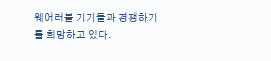웨어러블 기기들과 경쟁하기를 희망하고 있다.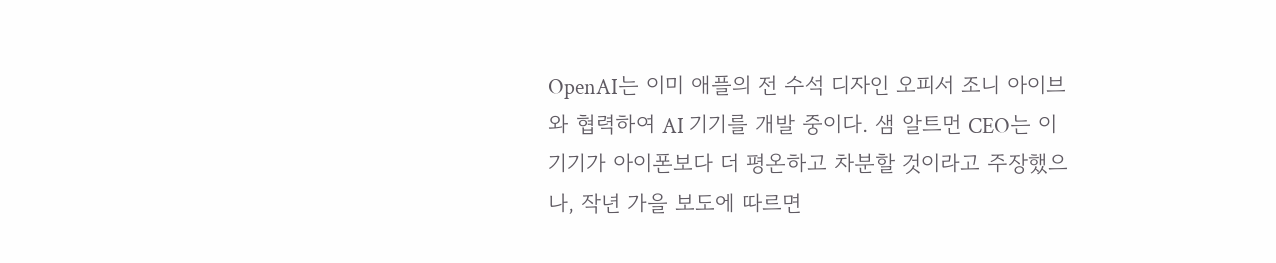OpenAI는 이미 애플의 전 수석 디자인 오피서 조니 아이브와 협력하여 AI 기기를 개발 중이다. 샘 알트먼 CEO는 이 기기가 아이폰보다 더 평온하고 차분할 것이라고 주장했으나, 작년 가을 보도에 따르면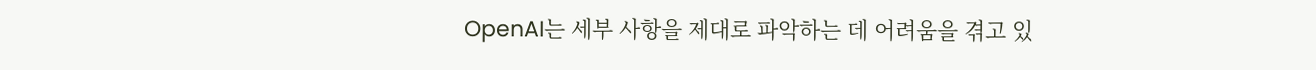OpenAI는 세부 사항을 제대로 파악하는 데 어려움을 겪고 있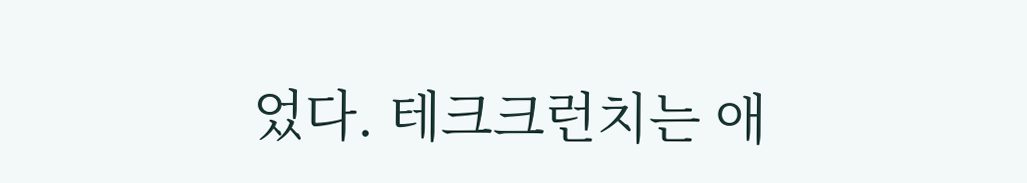었다. 테크크런치는 애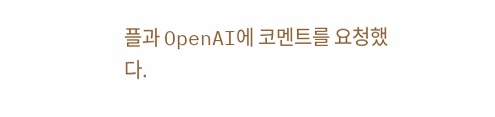플과 OpenAI에 코멘트를 요청했다.